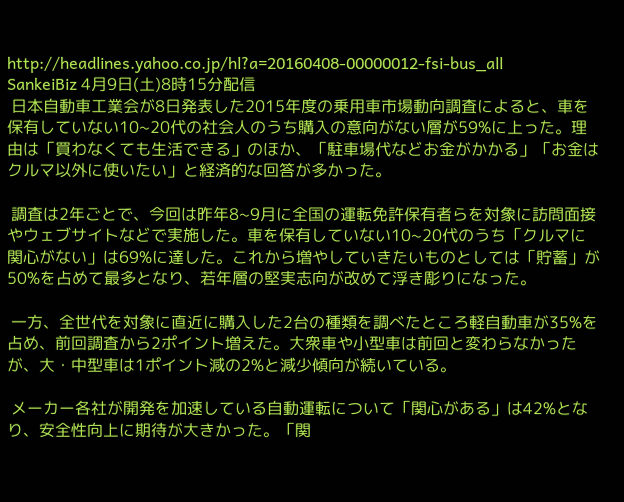http://headlines.yahoo.co.jp/hl?a=20160408-00000012-fsi-bus_all
SankeiBiz 4月9日(土)8時15分配信
 日本自動車工業会が8日発表した2015年度の乗用車市場動向調査によると、車を保有していない10~20代の社会人のうち購入の意向がない層が59%に上った。理由は「買わなくても生活できる」のほか、「駐車場代などお金がかかる」「お金はクルマ以外に使いたい」と経済的な回答が多かった。

 調査は2年ごとで、今回は昨年8~9月に全国の運転免許保有者らを対象に訪問面接やウェブサイトなどで実施した。車を保有していない10~20代のうち「クルマに関心がない」は69%に達した。これから増やしていきたいものとしては「貯蓄」が50%を占めて最多となり、若年層の堅実志向が改めて浮き彫りになった。

 一方、全世代を対象に直近に購入した2台の種類を調べたところ軽自動車が35%を占め、前回調査から2ポイント増えた。大衆車や小型車は前回と変わらなかったが、大・中型車は1ポイント減の2%と減少傾向が続いている。

 メーカー各社が開発を加速している自動運転について「関心がある」は42%となり、安全性向上に期待が大きかった。「関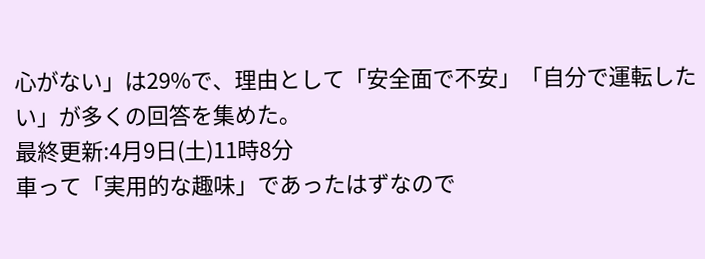心がない」は29%で、理由として「安全面で不安」「自分で運転したい」が多くの回答を集めた。
最終更新:4月9日(土)11時8分
車って「実用的な趣味」であったはずなので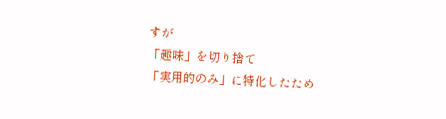すが
「趣味」を切り捨て
「実用的のみ」に特化したため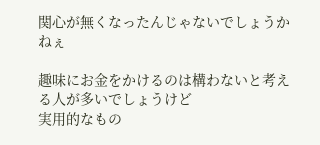関心が無くなったんじゃないでしょうかねぇ

趣味にお金をかけるのは構わないと考える人が多いでしょうけど
実用的なもの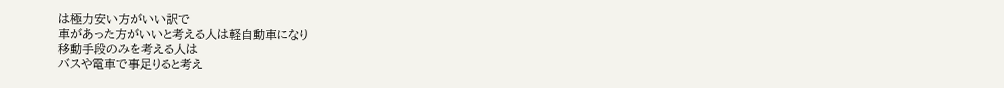は極力安い方がいい訳で
車があった方がいいと考える人は軽自動車になり
移動手段のみを考える人は
バスや電車で事足りると考え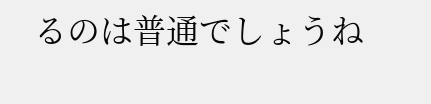るのは普通でしょうね